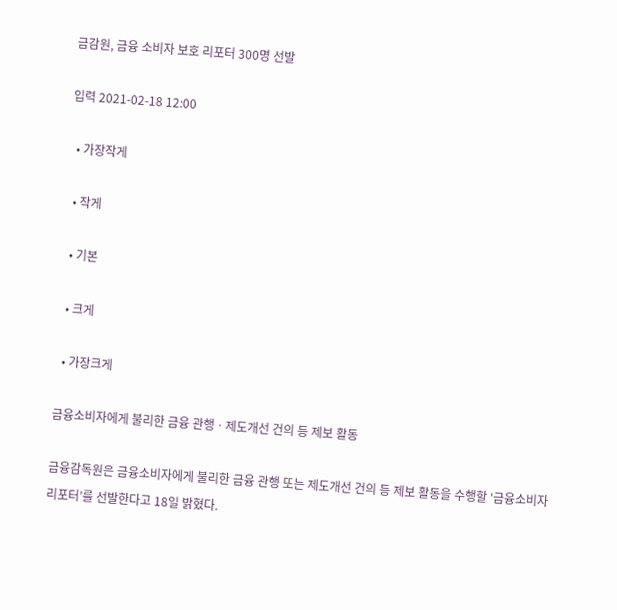금감원, 금융 소비자 보호 리포터 300명 선발

입력 2021-02-18 12:00

  • 가장작게

  • 작게

  • 기본

  • 크게

  • 가장크게

금융소비자에게 불리한 금융 관행ㆍ제도개선 건의 등 제보 활동

금융감독원은 금융소비자에게 불리한 금융 관행 또는 제도개선 건의 등 제보 활동을 수행할 ‘금융소비자리포터’를 선발한다고 18일 밝혔다.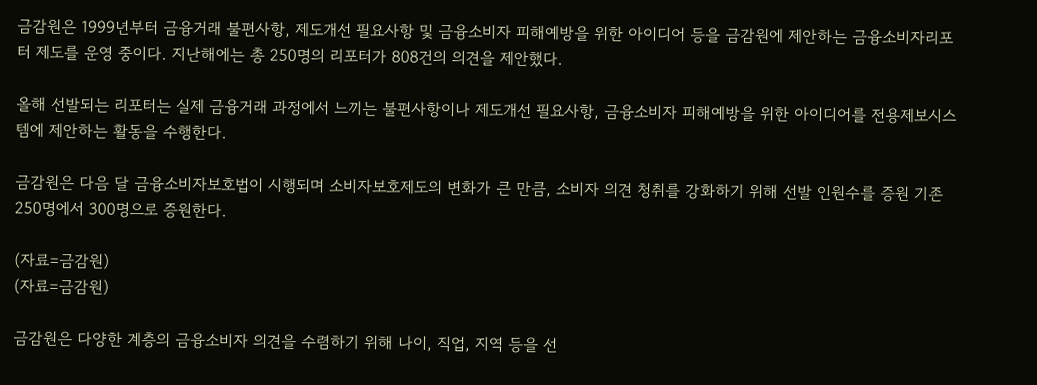금감원은 1999년부터 금융거래 불편사항, 제도개선 필요사항 및 금융소비자 피해예방을 위한 아이디어 등을 금감원에 제안하는 금융소비자리포터 제도를 운영 중이다. 지난해에는 총 250명의 리포터가 808건의 의견을 제안했다.

올해 선발되는 리포터는 실제 금융거래 과정에서 느끼는 불편사항이나 제도개선 필요사항, 금융소비자 피해예방을 위한 아이디어를 전용제보시스템에 제안하는 활동을 수행한다.

금감원은 다음 달 금융소비자보호법이 시행되며 소비자보호제도의 변화가 큰 만큼, 소비자 의견 청취를 강화하기 위해 선발 인원수를 증원 기존 250명에서 300명으로 증원한다.

(자료=금감원)
(자료=금감원)

금감원은 다양한 계층의 금융소비자 의견을 수렴하기 위해 나이, 직업, 지역 등을 선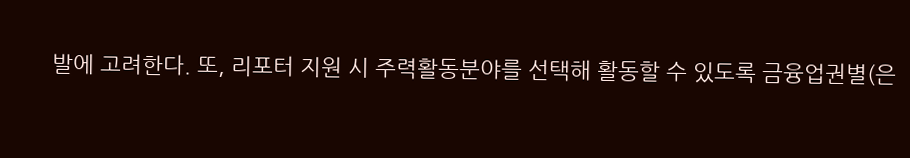발에 고려한다. 또, 리포터 지원 시 주력활동분야를 선택해 활동할 수 있도록 금융업권별(은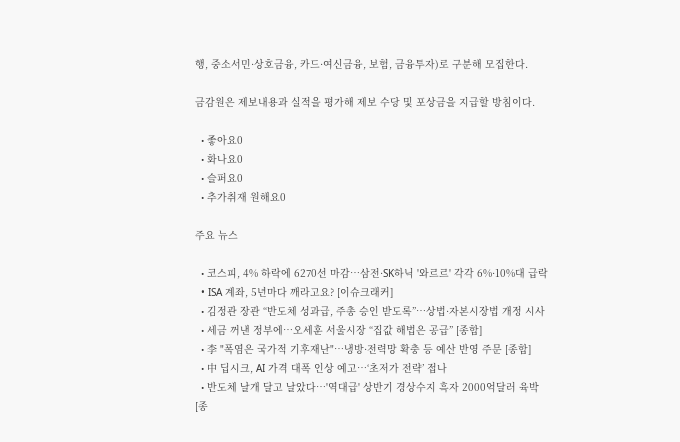행, 중소서민·상호금융, 카드·여신금융, 보험, 금융투자)로 구분해 모집한다.

금감원은 제보내용과 실적을 평가해 제보 수당 및 포상금을 지급할 방침이다.

  • 좋아요0
  • 화나요0
  • 슬퍼요0
  • 추가취재 원해요0

주요 뉴스

  • 코스피, 4% 하락에 6270선 마감…삼전·SK하닉 '와르르' 각각 6%·10%대 급락
  • ISA 계좌, 5년마다 깨라고요? [이슈크래커]
  • 김정관 장관 “반도체 성과급, 주총 승인 받도록”…상법·자본시장법 개정 시사
  • 세금 꺼낸 정부에…오세훈 서울시장 “집값 해법은 공급” [종합]
  • 李 "폭염은 국가적 기후재난"…냉방·전력망 확충 등 예산 반영 주문 [종합]
  • 中 딥시크, AI 가격 대폭 인상 예고⋯‘초저가 전략’ 접나
  • 반도체 날개 달고 날았다⋯'역대급' 상반기 경상수지 흑자 2000억달러 육박 [종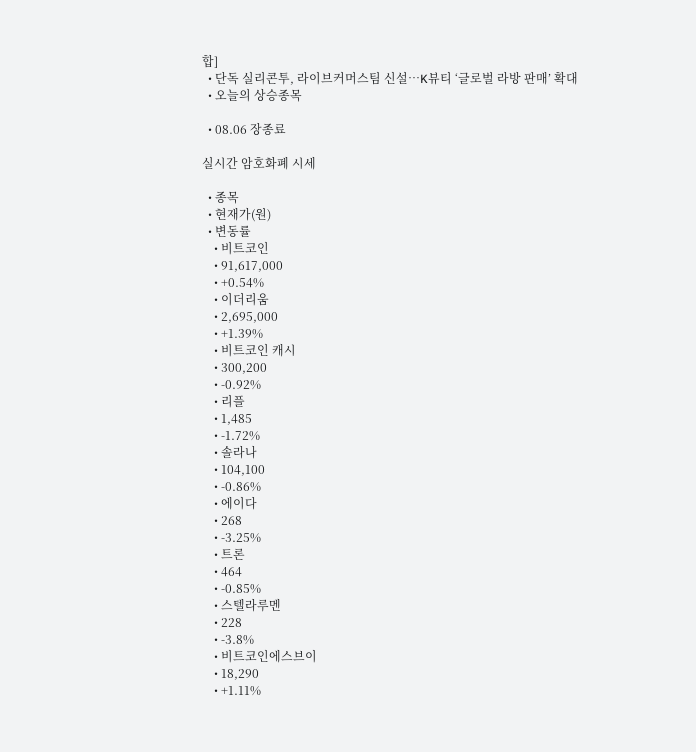합]
  • 단독 실리콘투, 라이브커머스팀 신설…K뷰티 ‘글로벌 라방 판매’ 확대
  • 오늘의 상승종목

  • 08.06 장종료

실시간 암호화폐 시세

  • 종목
  • 현재가(원)
  • 변동률
    • 비트코인
    • 91,617,000
    • +0.54%
    • 이더리움
    • 2,695,000
    • +1.39%
    • 비트코인 캐시
    • 300,200
    • -0.92%
    • 리플
    • 1,485
    • -1.72%
    • 솔라나
    • 104,100
    • -0.86%
    • 에이다
    • 268
    • -3.25%
    • 트론
    • 464
    • -0.85%
    • 스텔라루멘
    • 228
    • -3.8%
    • 비트코인에스브이
    • 18,290
    • +1.11%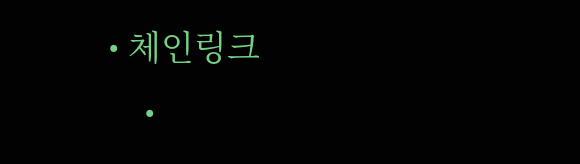• 체인링크
    •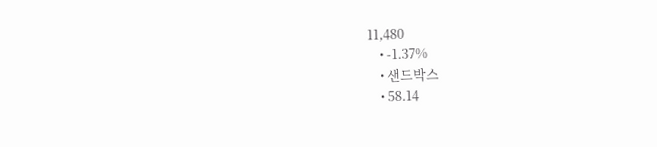11,480
    • -1.37%
    • 샌드박스
    • 58.14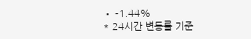• -1.44%
* 24시간 변동률 기준